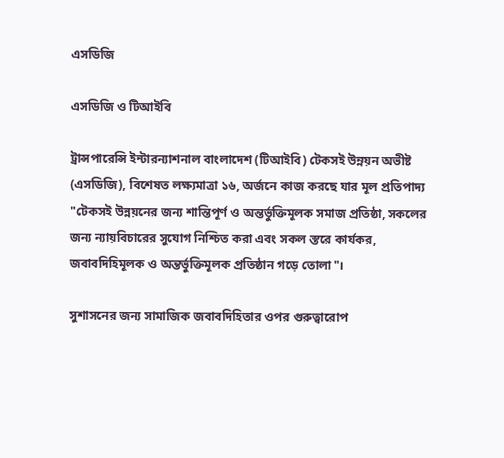এসডিজি

এসডিজি ও টিআইবি

ট্রান্সপারেন্সি ইন্টারন্যাশনাল বাংলাদেশ (টিআইবি) টেকসই উন্নয়ন অভীষ্ট (এসডিজি), বিশেষত লক্ষ্যমাত্রা ১৬, অর্জনে কাজ করছে যার মূল প্রতিপাদ্য "টেকসই উন্নয়নের জন্য শান্তিপূর্ণ ও অন্তর্ভুক্তিমূলক সমাজ প্রতিষ্ঠা, সকলের জন্য ন্যায়বিচারের সুযোগ নিশ্চিত করা এবং সকল স্তরে কার্যকর, জবাবদিহিমূলক ও অন্তর্ভুক্তিমূলক প্রতিষ্ঠান গড়ে তোলা"।

সুশাসনের জন্য সামাজিক জবাবদিহিতার ওপর গুরুত্বারোপ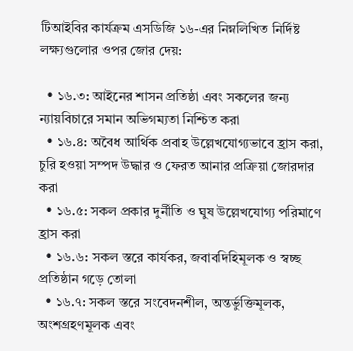টিআইবির কার্যক্রম এসডিজি ১৬-এর নিম্নলিখিত নির্দিষ্ট লক্ষ্যগুলোর ওপর জোর দেয়:

  • ১৬.৩: আইনের শাসন প্রতিষ্ঠা এবং সকলের জন্য ন্যায়বিচারে সমান অভিগম্যতা নিশ্চিত করা
  • ১৬.৪: অবৈধ আর্থিক প্রবাহ উল্লেখযোগ্যভাবে হ্রাস করা, চুরি হওয়া সম্পদ উদ্ধার ও ফেরত আনার প্রক্রিয়া জোরদার করা
  • ১৬.৫: সকল প্রকার দুর্নীতি ও ঘুষ উল্লেখযোগ্য পরিমাণে হ্রাস করা
  • ১৬.৬: সকল স্তরে কার্যকর, জবাবদিহিমূলক ও স্বচ্ছ প্রতিষ্ঠান গড়ে তোলা
  • ১৬.৭: সকল স্তরে সংবেদনশীল, অন্তর্ভুক্তিমূলক, অংশগ্রহণমূলক এবং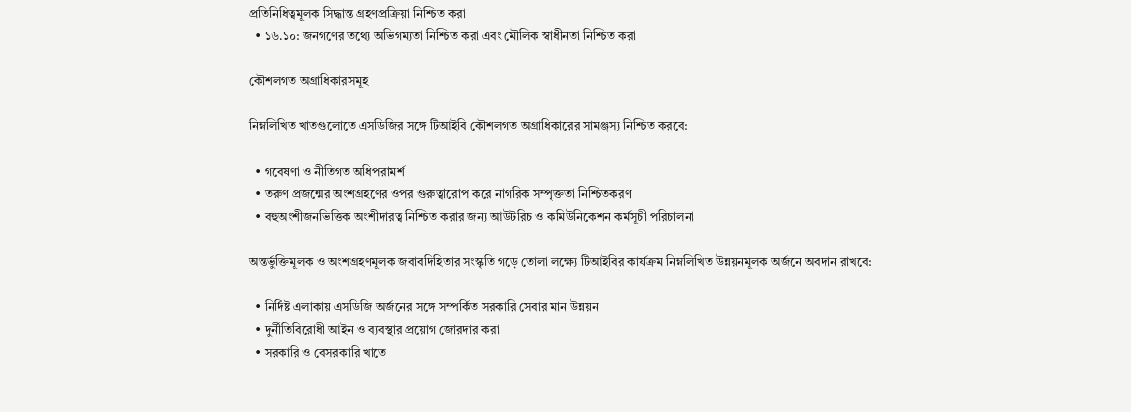প্রতিনিধিত্বমূলক সিদ্ধান্ত গ্রহণপ্রক্রিয়া নিশ্চিত করা
  • ১৬.১০: জনগণের তথ্যে অভিগম্যতা নিশ্চিত করা এবং মৌলিক স্বাধীনতা নিশ্চিত করা

কৌশলগত অগ্রাধিকারসমূহ

নিম্নলিখিত খাতগুলোতে এসডিজির সঙ্গে টিআইবি কৌশলগত অগ্রাধিকারের সামঞ্জস্য নিশ্চিত করবে:

  • গবেষণা ও নীতিগত অধিপরামর্শ
  • তরুণ প্রজন্মের অংশগ্রহণের ওপর গুরুত্বারোপ করে নাগরিক সম্পৃক্ততা নিশ্চিতকরণ
  • বহুঅংশীজনভিত্তিক অংশীদারত্ব নিশ্চিত করার জন্য আউটরিচ ও কমিউনিকেশন কর্মসূচী পরিচালনা

অন্তর্ভুক্তিমূলক ও অংশগ্রহণমূলক জবাবদিহিতার সংস্কৃতি গড়ে তোলা লক্ষ্যে টিআইবির কার্যক্রম নিম্নলিখিত উন্নয়নমূলক অর্জনে অবদান রাখবে:

  • নির্দিষ্ট এলাকায় এসডিজি অর্জনের সঙ্গে সম্পর্কিত সরকারি সেবার মান উন্নয়ন
  • দুর্নীতিবিরোধী আইন ও ব্যবস্থার প্রয়োগ জোরদার করা
  • সরকারি ও বেসরকারি খাতে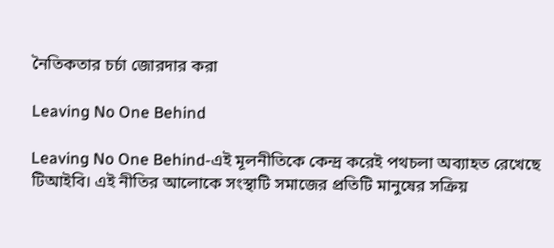নৈতিকতার চর্চা জোরদার করা

Leaving No One Behind

Leaving No One Behind-এই মূলনীতিকে কেন্দ্র করেই পথচলা অব্যাহত রেখেছে টিআইবি। এই নীতির আলোকে সংস্থাটি সমাজের প্রতিটি মানুষের সক্রিয়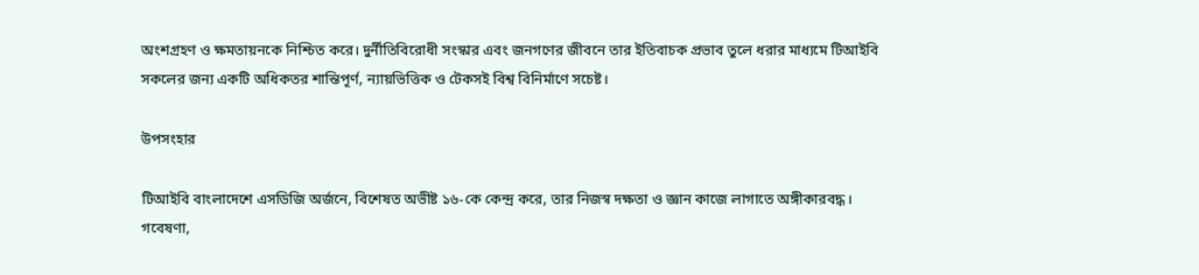অংশগ্রহণ ও ক্ষমতায়নকে নিশ্চিত করে। দুর্নীতিবিরোধী সংস্কার এবং জনগণের জীবনে তার ইতিবাচক প্রভাব তুলে ধরার মাধ্যমে টিআইবি সকলের জন্য একটি অধিকতর শান্তিপূর্ণ, ন্যায়ভিত্তিক ও টেকসই বিশ্ব বিনির্মাণে সচেষ্ট।

উপসংহার

টিআইবি বাংলাদেশে এসডিজি অর্জনে, বিশেষত অভীষ্ট ১৬-কে কেন্দ্র করে, তার নিজস্ব দক্ষতা ও জ্ঞান কাজে লাগাতে অঙ্গীকারবদ্ধ। গবেষণা,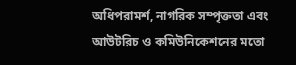অধিপরামর্শ, নাগরিক সম্পৃক্ততা এবং আউটরিচ ও কমিউনিকেশনের মতো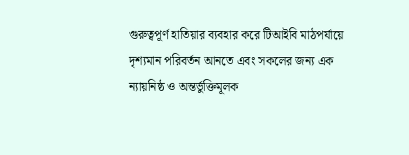গুরুত্বপূর্ণ হাতিয়ার ব্যবহার করে টিআইবি মাঠপর্যায়ে দৃশ্যমান পরিবর্তন আনতে এবং সকলের জন্য এক ন্যায়নিষ্ঠ ও অন্তর্ভুক্তিমূলক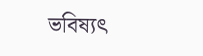ভবিষ্যৎ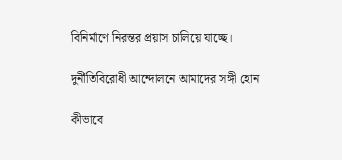বিনির্মাণে নিরন্তর প্রয়াস চালিয়ে যাচ্ছে।

দুর্নীতিবিরোধী আন্দোলনে আমাদের সঙ্গী হোন

কীভাবে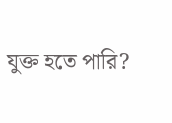যুক্ত হতে পারি?